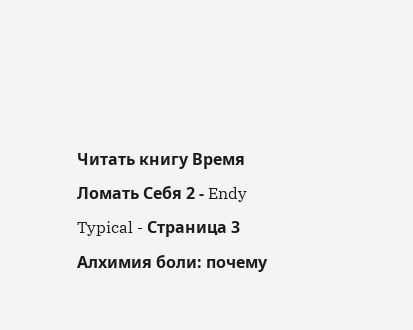Читать книгу Время Ломать Себя 2 - Endy Typical - Страница 3
Алхимия боли: почему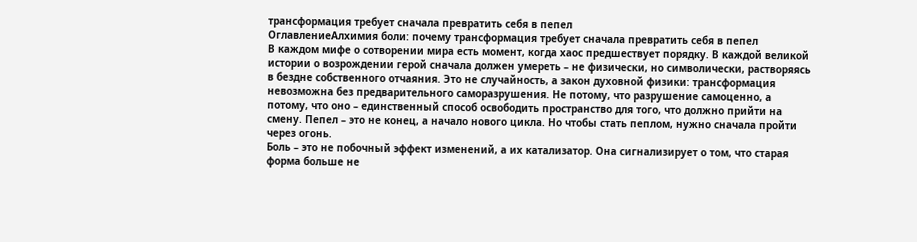трансформация требует сначала превратить себя в пепел
ОглавлениеАлхимия боли: почему трансформация требует сначала превратить себя в пепел
В каждом мифе о сотворении мира есть момент, когда хаос предшествует порядку. В каждой великой истории о возрождении герой сначала должен умереть – не физически, но символически, растворяясь в бездне собственного отчаяния. Это не случайность, а закон духовной физики: трансформация невозможна без предварительного саморазрушения. Не потому, что разрушение самоценно, а потому, что оно – единственный способ освободить пространство для того, что должно прийти на смену. Пепел – это не конец, а начало нового цикла. Но чтобы стать пеплом, нужно сначала пройти через огонь.
Боль – это не побочный эффект изменений, а их катализатор. Она сигнализирует о том, что старая форма больше не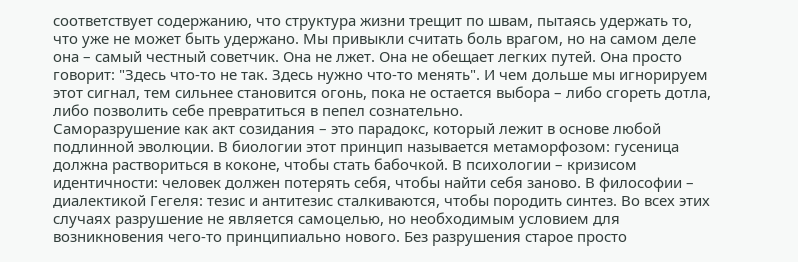соответствует содержанию, что структура жизни трещит по швам, пытаясь удержать то, что уже не может быть удержано. Мы привыкли считать боль врагом, но на самом деле она – самый честный советчик. Она не лжет. Она не обещает легких путей. Она просто говорит: "Здесь что-то не так. Здесь нужно что-то менять". И чем дольше мы игнорируем этот сигнал, тем сильнее становится огонь, пока не остается выбора – либо сгореть дотла, либо позволить себе превратиться в пепел сознательно.
Саморазрушение как акт созидания – это парадокс, который лежит в основе любой подлинной эволюции. В биологии этот принцип называется метаморфозом: гусеница должна раствориться в коконе, чтобы стать бабочкой. В психологии – кризисом идентичности: человек должен потерять себя, чтобы найти себя заново. В философии – диалектикой Гегеля: тезис и антитезис сталкиваются, чтобы породить синтез. Во всех этих случаях разрушение не является самоцелью, но необходимым условием для возникновения чего-то принципиально нового. Без разрушения старое просто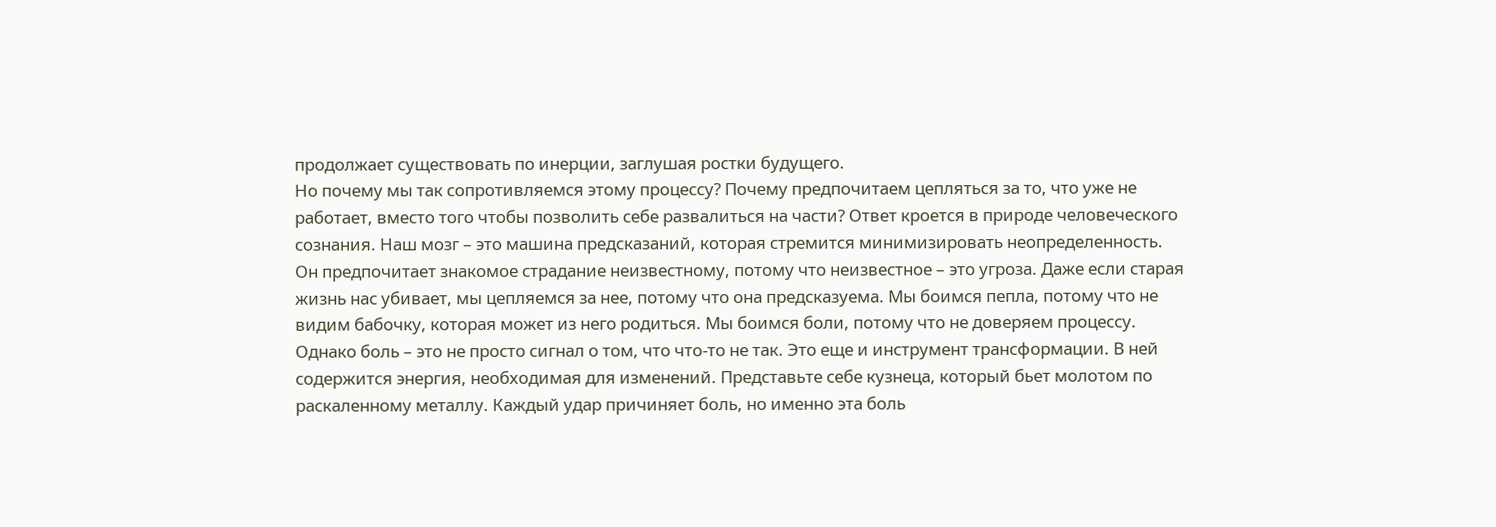продолжает существовать по инерции, заглушая ростки будущего.
Но почему мы так сопротивляемся этому процессу? Почему предпочитаем цепляться за то, что уже не работает, вместо того чтобы позволить себе развалиться на части? Ответ кроется в природе человеческого сознания. Наш мозг – это машина предсказаний, которая стремится минимизировать неопределенность. Он предпочитает знакомое страдание неизвестному, потому что неизвестное – это угроза. Даже если старая жизнь нас убивает, мы цепляемся за нее, потому что она предсказуема. Мы боимся пепла, потому что не видим бабочку, которая может из него родиться. Мы боимся боли, потому что не доверяем процессу.
Однако боль – это не просто сигнал о том, что что-то не так. Это еще и инструмент трансформации. В ней содержится энергия, необходимая для изменений. Представьте себе кузнеца, который бьет молотом по раскаленному металлу. Каждый удар причиняет боль, но именно эта боль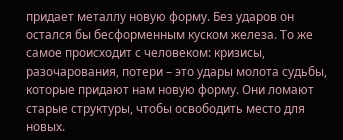придает металлу новую форму. Без ударов он остался бы бесформенным куском железа. То же самое происходит с человеком: кризисы, разочарования, потери – это удары молота судьбы, которые придают нам новую форму. Они ломают старые структуры, чтобы освободить место для новых.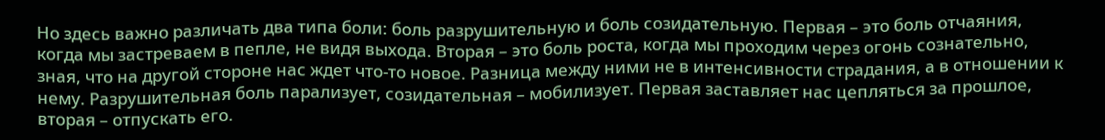Но здесь важно различать два типа боли: боль разрушительную и боль созидательную. Первая – это боль отчаяния, когда мы застреваем в пепле, не видя выхода. Вторая – это боль роста, когда мы проходим через огонь сознательно, зная, что на другой стороне нас ждет что-то новое. Разница между ними не в интенсивности страдания, а в отношении к нему. Разрушительная боль парализует, созидательная – мобилизует. Первая заставляет нас цепляться за прошлое, вторая – отпускать его.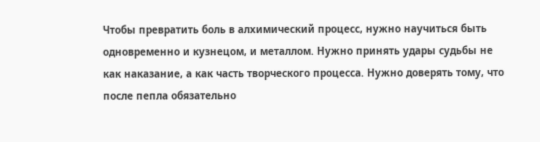Чтобы превратить боль в алхимический процесс, нужно научиться быть одновременно и кузнецом, и металлом. Нужно принять удары судьбы не как наказание, а как часть творческого процесса. Нужно доверять тому, что после пепла обязательно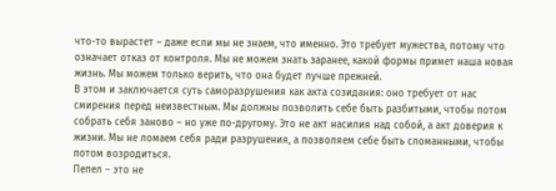что-то вырастет – даже если мы не знаем, что именно. Это требует мужества, потому что означает отказ от контроля. Мы не можем знать заранее, какой формы примет наша новая жизнь. Мы можем только верить, что она будет лучше прежней.
В этом и заключается суть саморазрушения как акта созидания: оно требует от нас смирения перед неизвестным. Мы должны позволить себе быть разбитыми, чтобы потом собрать себя заново – но уже по-другому. Это не акт насилия над собой, а акт доверия к жизни. Мы не ломаем себя ради разрушения, а позволяем себе быть сломанными, чтобы потом возродиться.
Пепел – это не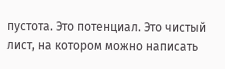пустота. Это потенциал. Это чистый лист, на котором можно написать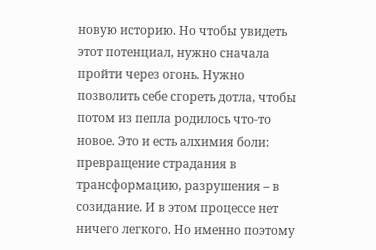новую историю. Но чтобы увидеть этот потенциал, нужно сначала пройти через огонь. Нужно позволить себе сгореть дотла, чтобы потом из пепла родилось что-то новое. Это и есть алхимия боли: превращение страдания в трансформацию, разрушения – в созидание. И в этом процессе нет ничего легкого. Но именно поэтому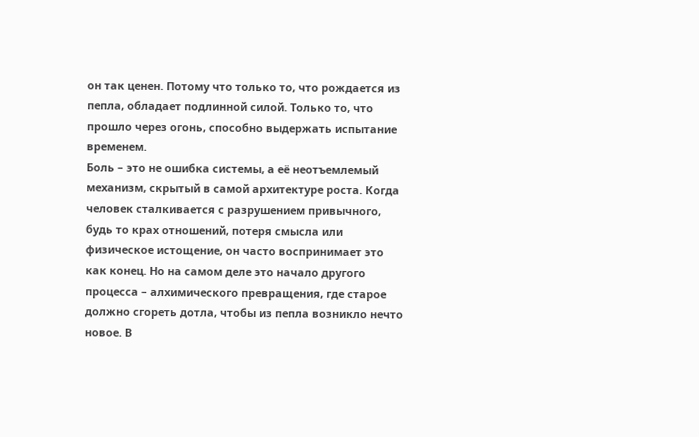он так ценен. Потому что только то, что рождается из пепла, обладает подлинной силой. Только то, что прошло через огонь, способно выдержать испытание временем.
Боль – это не ошибка системы, а её неотъемлемый механизм, скрытый в самой архитектуре роста. Когда человек сталкивается с разрушением привычного, будь то крах отношений, потеря смысла или физическое истощение, он часто воспринимает это как конец. Но на самом деле это начало другого процесса – алхимического превращения, где старое должно сгореть дотла, чтобы из пепла возникло нечто новое. В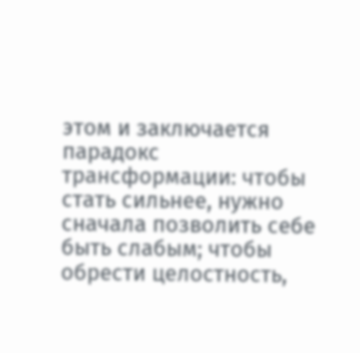этом и заключается парадокс трансформации: чтобы стать сильнее, нужно сначала позволить себе быть слабым; чтобы обрести целостность,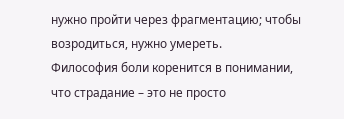нужно пройти через фрагментацию; чтобы возродиться, нужно умереть.
Философия боли коренится в понимании, что страдание – это не просто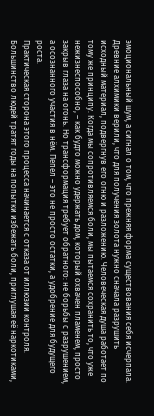эмоциональный шум, а сигнал о том, что прежняя форма существования себя исчерпала. Древние алхимики верили, что для получения золота нужно сначала разрушить исходный материал, подвергнув его огню и разложению. Человеческая душа работает по тому же принципу. Когда мы сопротивляемся боли, мы пытаемся сохранить то, что уже нежизнеспособно, – как будто можно удержать дом, который охвачен пламенем, просто закрыв глаза на огонь. Но трансформация требует обратного: не борьбы с разрушением, а осознанного участия в нём. Пепел – это не просто остатки, а удобрение для будущего роста.
Практическая сторона этого процесса начинается с отказа от иллюзии контроля. Большинство людей тратят годы на попытки избежать боли, приглушая её наркотиками,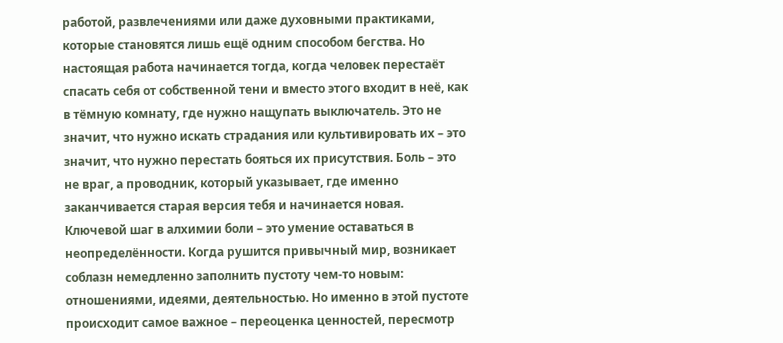работой, развлечениями или даже духовными практиками, которые становятся лишь ещё одним способом бегства. Но настоящая работа начинается тогда, когда человек перестаёт спасать себя от собственной тени и вместо этого входит в неё, как в тёмную комнату, где нужно нащупать выключатель. Это не значит, что нужно искать страдания или культивировать их – это значит, что нужно перестать бояться их присутствия. Боль – это не враг, а проводник, который указывает, где именно заканчивается старая версия тебя и начинается новая.
Ключевой шаг в алхимии боли – это умение оставаться в неопределённости. Когда рушится привычный мир, возникает соблазн немедленно заполнить пустоту чем-то новым: отношениями, идеями, деятельностью. Но именно в этой пустоте происходит самое важное – переоценка ценностей, пересмотр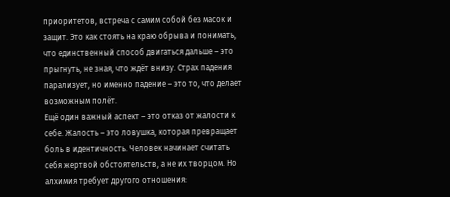приоритетов, встреча с самим собой без масок и защит. Это как стоять на краю обрыва и понимать, что единственный способ двигаться дальше – это прыгнуть, не зная, что ждёт внизу. Страх падения парализует, но именно падение – это то, что делает возможным полёт.
Ещё один важный аспект – это отказ от жалости к себе. Жалость – это ловушка, которая превращает боль в идентичность. Человек начинает считать себя жертвой обстоятельств, а не их творцом. Но алхимия требует другого отношения: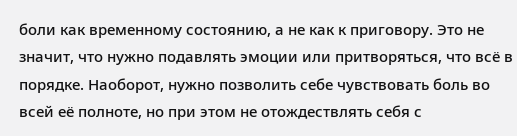боли как временному состоянию, а не как к приговору. Это не значит, что нужно подавлять эмоции или притворяться, что всё в порядке. Наоборот, нужно позволить себе чувствовать боль во всей её полноте, но при этом не отождествлять себя с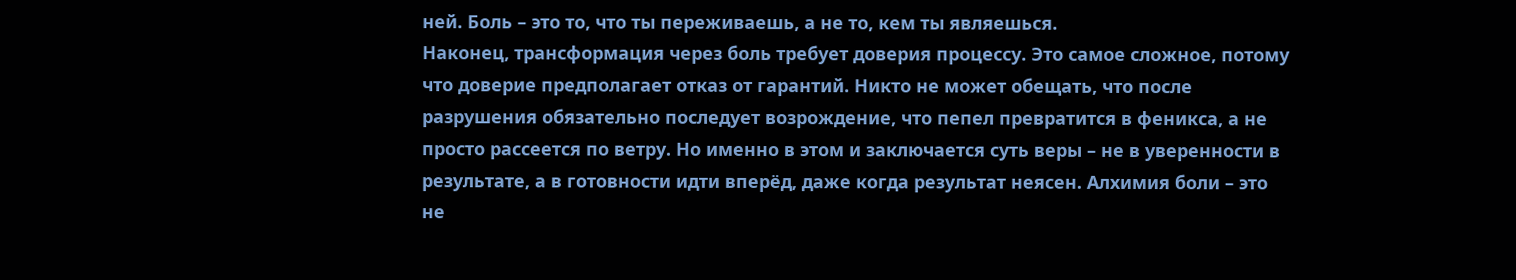ней. Боль – это то, что ты переживаешь, а не то, кем ты являешься.
Наконец, трансформация через боль требует доверия процессу. Это самое сложное, потому что доверие предполагает отказ от гарантий. Никто не может обещать, что после разрушения обязательно последует возрождение, что пепел превратится в феникса, а не просто рассеется по ветру. Но именно в этом и заключается суть веры – не в уверенности в результате, а в готовности идти вперёд, даже когда результат неясен. Алхимия боли – это не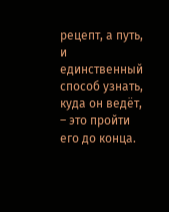рецепт, а путь, и единственный способ узнать, куда он ведёт, – это пройти его до конца.